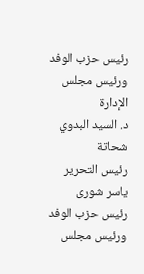رئيس حزب الوفد ورئيس مجلس الإدارة
د. السيد البدوي شحاتة
رئيس التحرير
ياسر شورى
رئيس حزب الوفد ورئيس مجلس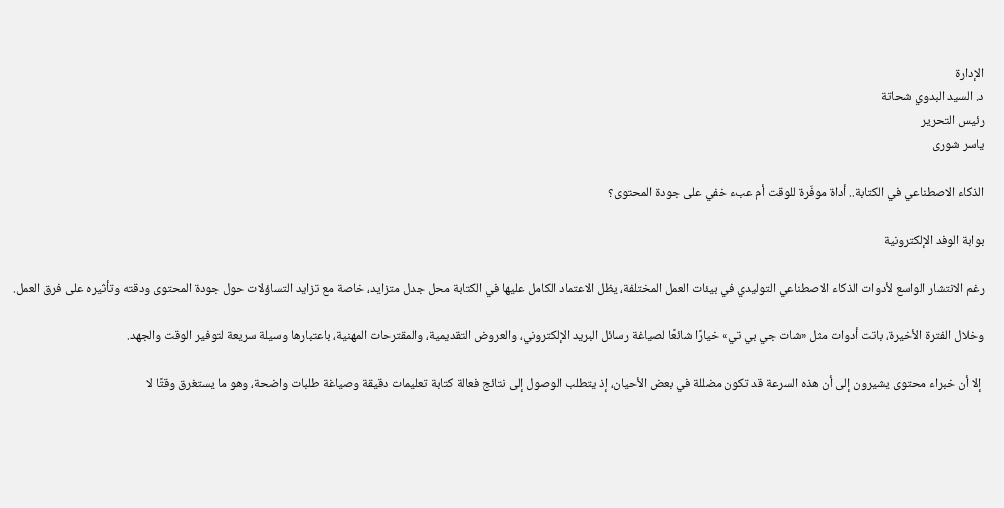الإدارة
د. السيد البدوي شحاتة
رئيس التحرير
ياسر شورى

الذكاء الاصطناعي في الكتابة.. أداة موفّرة للوقت أم عبء خفي على جودة المحتوى؟

بوابة الوفد الإلكترونية

رغم الانتشار الواسع لأدوات الذكاء الاصطناعي التوليدي في بيئات العمل المختلفة، يظل الاعتماد الكامل عليها في الكتابة محل جدل متزايد، خاصة مع تزايد التساؤلات حول جودة المحتوى ودقته وتأثيره على فرق العمل.

وخلال الفترة الأخيرة، باتت أدوات مثل «شات جي بي تي» خيارًا شائعًا لصياغة رسائل البريد الإلكتروني، والعروض التقديمية، والمقترحات المهنية، باعتبارها وسيلة سريعة لتوفير الوقت والجهد.

 إلا أن خبراء محتوى يشيرون إلى أن هذه السرعة قد تكون مضللة في بعض الأحيان، إذ يتطلب الوصول إلى نتائج فعالة كتابة تعليمات دقيقة وصياغة طلبات واضحة، وهو ما يستغرق وقتًا لا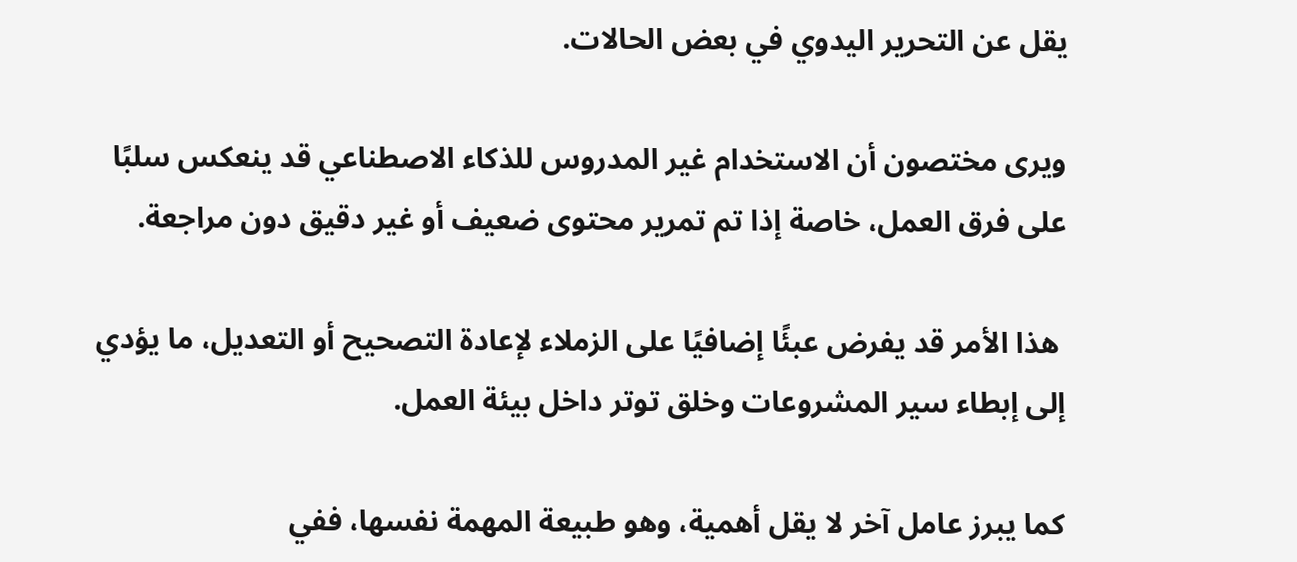يقل عن التحرير اليدوي في بعض الحالات.

ويرى مختصون أن الاستخدام غير المدروس للذكاء الاصطناعي قد ينعكس سلبًا على فرق العمل، خاصة إذا تم تمرير محتوى ضعيف أو غير دقيق دون مراجعة.

 هذا الأمر قد يفرض عبئًا إضافيًا على الزملاء لإعادة التصحيح أو التعديل، ما يؤدي إلى إبطاء سير المشروعات وخلق توتر داخل بيئة العمل.

كما يبرز عامل آخر لا يقل أهمية، وهو طبيعة المهمة نفسها، ففي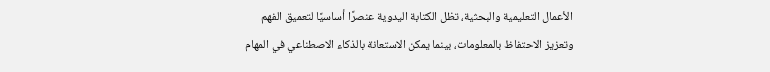الأعمال التعليمية والبحثية، تظل الكتابة اليدوية عنصرًا أساسيًا لتعميق الفهم وتعزيز الاحتفاظ بالمعلومات، بينما يمكن الاستعانة بالذكاء الاصطناعي في المهام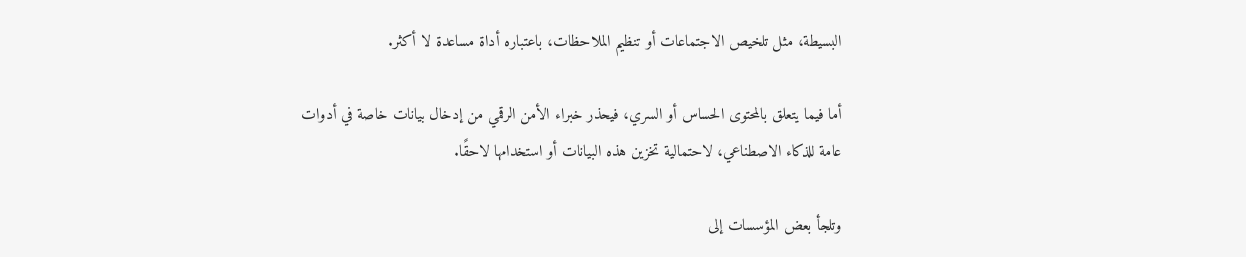البسيطة، مثل تلخيص الاجتماعات أو تنظيم الملاحظات، باعتباره أداة مساعدة لا أكثر.

أما فيما يتعلق بالمحتوى الحساس أو السري، فيحذر خبراء الأمن الرقمي من إدخال بيانات خاصة في أدوات عامة للذكاء الاصطناعي، لاحتمالية تخزين هذه البيانات أو استخدامها لاحقًا.

وتلجأ بعض المؤسسات إلى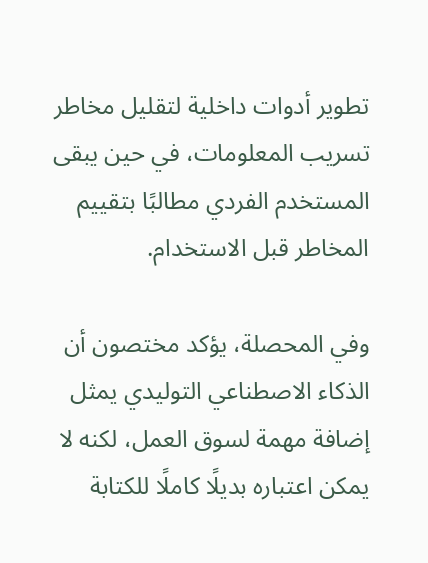تطوير أدوات داخلية لتقليل مخاطر تسريب المعلومات، في حين يبقى المستخدم الفردي مطالبًا بتقييم المخاطر قبل الاستخدام.

وفي المحصلة، يؤكد مختصون أن الذكاء الاصطناعي التوليدي يمثل إضافة مهمة لسوق العمل، لكنه لا يمكن اعتباره بديلًا كاملًا للكتابة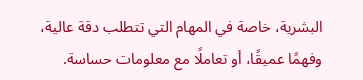البشرية، خاصة في المهام التي تتطلب دقة عالية، وفهمًا عميقًا، أو تعاملًا مع معلومات حساسة.